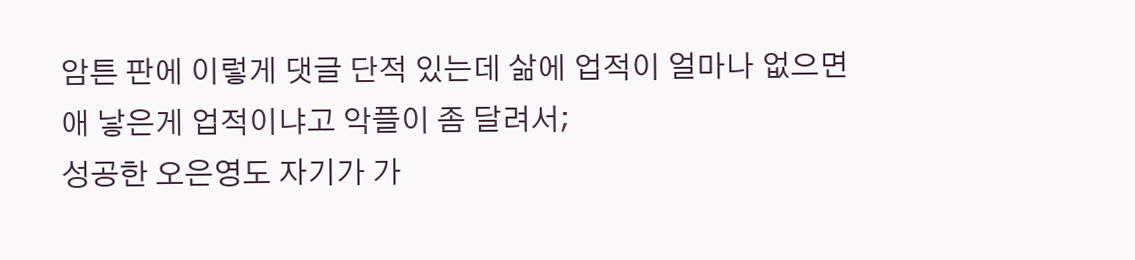암튼 판에 이렇게 댓글 단적 있는데 삶에 업적이 얼마나 없으면
애 낳은게 업적이냐고 악플이 좀 달려서;
성공한 오은영도 자기가 가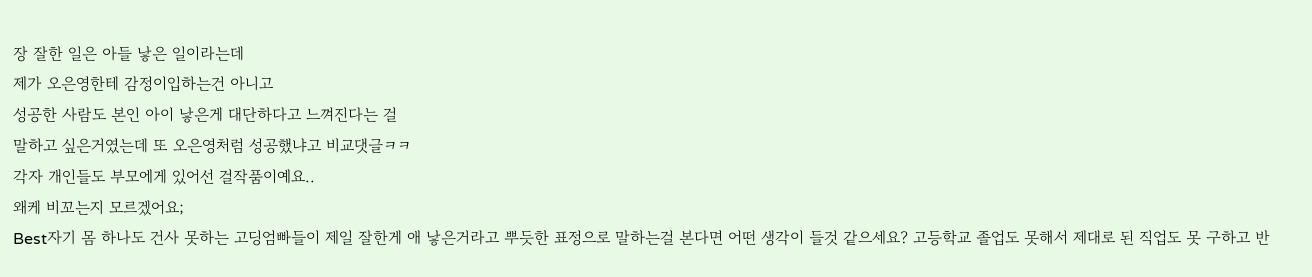장 잘한 일은 아들 낳은 일이라는데
제가 오은영한테 감정이입하는건 아니고
성공한 사람도 본인 아이 낳은게 대단하다고 느껴진다는 걸
말하고 싶은거였는데 또 오은영처럼 성공했냐고 비교댓글ㅋㅋ
각자 개인들도 부모에게 있어선 걸작품이예요..
왜케 비꼬는지 모르겠어요;
Best자기 몸 하나도 건사 못하는 고딩엄빠들이 제일 잘한게 애 낳은거라고 뿌듯한 표정으로 말하는걸 본다면 어떤 생각이 들것 같으세요? 고등학교 졸업도 못해서 제대로 된 직업도 못 구하고 반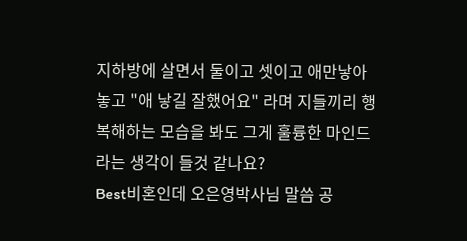지하방에 살면서 둘이고 셋이고 애만낳아놓고 "애 낳길 잘했어요" 라며 지들끼리 행복해하는 모습을 봐도 그게 훌륭한 마인드라는 생각이 들것 같나요?
Best비혼인데 오은영박사님 말씀 공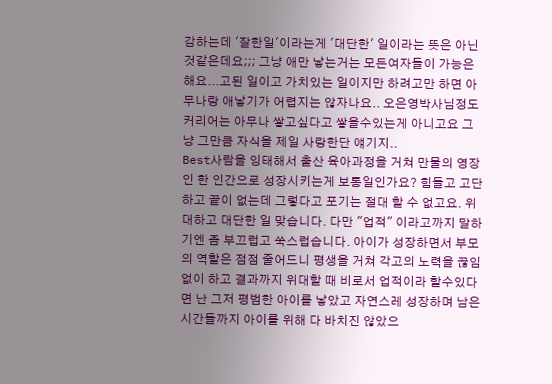감하는데 '잘한일'이라는게 '대단한' 일이라는 뜻은 아닌것같은데요;;; 그냥 애만 낳는거는 모든여자들이 가능은해요...고된 일이고 가치있는 일이지만 하려고만 하면 아무나랑 애낳기가 어렵지는 않자나요.. 오은영박사님정도 커리어는 아무나 쌓고싶다고 쌓을수있는게 아니고요 그냥 그만큼 자식을 제일 사랑한단 얘기지..
Best사람을 잉태해서 출산 육아과정을 거쳐 만물의 영장인 한 인간으로 성장시키는게 보통일인가요? 힘들고 고단하고 끝이 없는데 그렇다고 포기는 절대 할 수 없고요. 위대하고 대단한 일 맞습니다. 다만 "업적" 이라고까지 말하기엔 좀 부끄럽고 쑥스럽습니다. 아이가 성장하면서 부모의 역할은 점점 줄어드니 평생을 거쳐 각고의 노력을 끊임없이 하고 결과까지 위대할 때 비로서 업적이라 할수있다면 난 그저 평범한 아이를 낳았고 자연스레 성장하며 남은 시간들까지 아이를 위해 다 바치진 않았으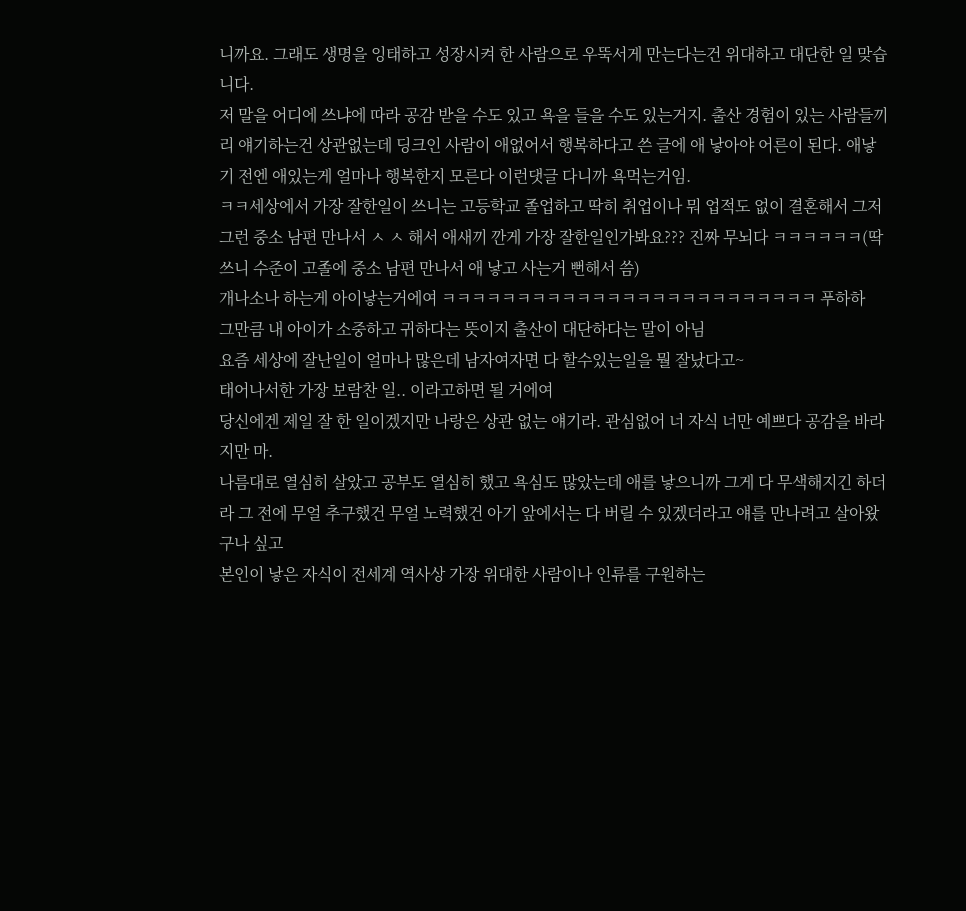니까요. 그래도 생명을 잉태하고 성장시켜 한 사람으로 우뚝서게 만는다는건 위대하고 대단한 일 맞습니다.
저 말을 어디에 쓰냐에 따라 공감 받을 수도 있고 욕을 들을 수도 있는거지. 출산 경험이 있는 사람들끼리 얘기하는건 상관없는데 딩크인 사람이 애없어서 행복하다고 쓴 글에 애 낳아야 어른이 된다. 애낳기 전엔 애있는게 얼마나 행복한지 모른다 이런댓글 다니까 욕먹는거임.
ㅋㅋ세상에서 가장 잘한일이 쓰니는 고등학교 졸업하고 딱히 취업이나 뭐 업적도 없이 결혼해서 그저그런 중소 남편 만나서 ㅅ ㅅ 해서 애새끼 깐게 가장 잘한일인가봐요??? 진짜 무뇌다 ㅋㅋㅋㅋㅋㅋ(딱 쓰니 수준이 고졸에 중소 남편 만나서 애 낳고 사는거 뻔해서 씀)
개나소나 하는게 아이낳는거에여 ㅋㅋㅋㅋㅋㅋㅋㅋㅋㅋㅋㅋㅋㅋㅋㅋㅋㅋㅋㅋㅋㅋㅋㅋㅋ 푸하하
그만큼 내 아이가 소중하고 귀하다는 뜻이지 출산이 대단하다는 말이 아님
요즘 세상에 잘난일이 얼마나 많은데 남자여자면 다 할수있는일을 뭘 잘났다고~
태어나서한 가장 보람찬 일.. 이라고하면 될 거에여
당신에겐 제일 잘 한 일이겠지만 나랑은 상관 없는 얘기라. 관심없어 너 자식 너만 예쁘다 공감을 바라지만 마.
나름대로 열심히 살았고 공부도 열심히 했고 욕심도 많았는데 애를 낳으니까 그게 다 무색해지긴 하더라 그 전에 무얼 추구했건 무얼 노력했건 아기 앞에서는 다 버릴 수 있겠더라고 얘를 만나려고 살아왔구나 싶고
본인이 낳은 자식이 전세계 역사상 가장 위대한 사람이나 인류를 구원하는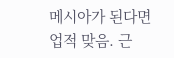메시아가 된다면 업적 맞음. 근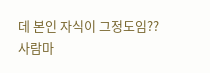데 본인 자식이 그정도임??
사람마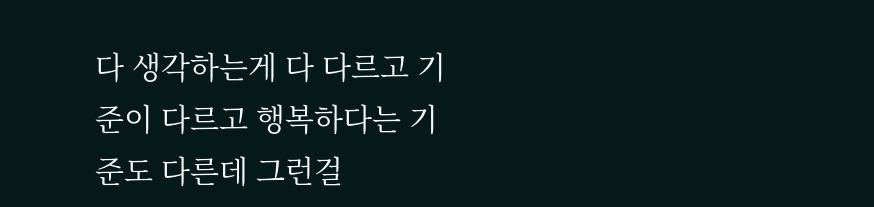다 생각하는게 다 다르고 기준이 다르고 행복하다는 기준도 다른데 그런걸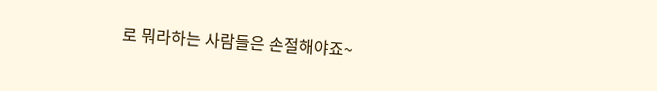로 뭐라하는 사람들은 손절해야죠~